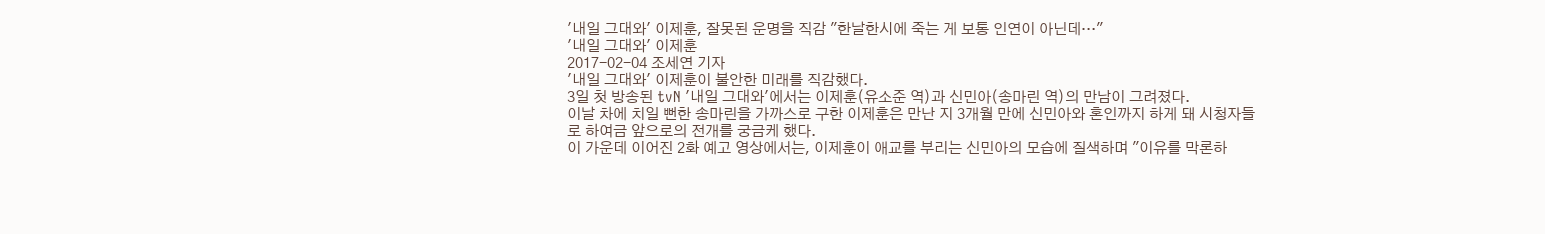'내일 그대와' 이제훈, 잘못된 운명을 직감 "한날한시에 죽는 게 보통 인연이 아닌데…"
'내일 그대와' 이제훈
2017-02-04 조세연 기자
'내일 그대와' 이제훈이 불안한 미래를 직감했다.
3일 첫 방송된 tvN '내일 그대와'에서는 이제훈(유소준 역)과 신민아(송마린 역)의 만남이 그려졌다.
이날 차에 치일 뻔한 송마린을 가까스로 구한 이제훈은 만난 지 3개월 만에 신민아와 혼인까지 하게 돼 시청자들로 하여금 앞으로의 전개를 궁금케 했다.
이 가운데 이어진 2화 예고 영상에서는, 이제훈이 애교를 부리는 신민아의 모습에 질색하며 "이유를 막론하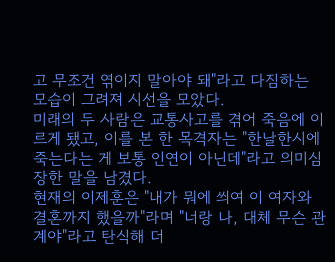고 무조건 엮이지 말아야 돼"라고 다짐하는 모습이 그려져 시선을 모았다.
미래의 두 사람은 교통사고를 겪어 죽음에 이르게 됐고, 이를 본 한 목격자는 "한날한시에 죽는다는 게 보통 인연이 아닌데"라고 의미심장한 말을 남겼다.
현재의 이제훈은 "내가 뭐에 씌여 이 여자와 결혼까지 했을까"라며 "너랑 나, 대체 무슨 관계야"라고 탄식해 더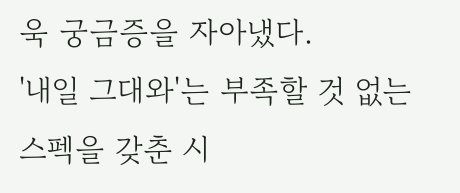욱 궁금증을 자아냈다.
'내일 그대와'는 부족할 것 없는 스펙을 갖춘 시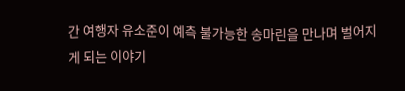간 여행자 유소준이 예측 불가능한 송마린을 만나며 벌어지게 되는 이야기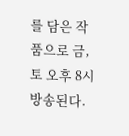를 담은 작품으로 금, 토 오후 8시 방송된다.